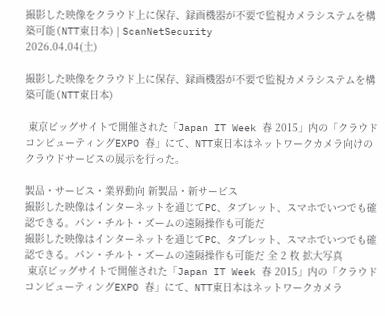撮影した映像をクラウド上に保存、録画機器が不要で監視カメラシステムを構築可能(NTT東日本) | ScanNetSecurity
2026.04.04(土)

撮影した映像をクラウド上に保存、録画機器が不要で監視カメラシステムを構築可能(NTT東日本)

 東京ビッグサイトで開催された「Japan IT Week 春 2015」内の「クラウドコンピューティングEXPO 春」にて、NTT東日本はネットワークカメラ向けのクラウドサービスの展示を行った。

製品・サービス・業界動向 新製品・新サービス
撮影した映像はインターネットを通じてPC、タブレット、スマホでいつでも確認できる。パン・チルト・ズームの遠隔操作も可能だ
撮影した映像はインターネットを通じてPC、タブレット、スマホでいつでも確認できる。パン・チルト・ズームの遠隔操作も可能だ 全 2 枚 拡大写真
 東京ビッグサイトで開催された「Japan IT Week 春 2015」内の「クラウドコンピューティングEXPO 春」にて、NTT東日本はネットワークカメラ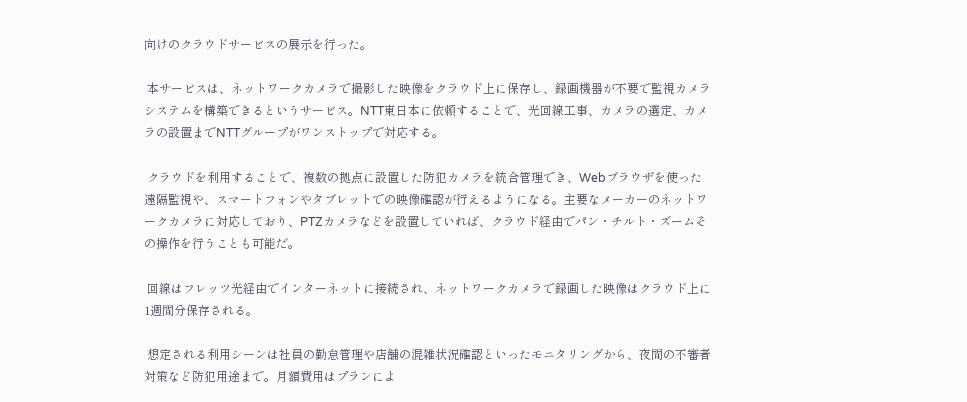向けのクラウドサービスの展示を行った。

 本サービスは、ネットワークカメラで撮影した映像をクラウド上に保存し、録画機器が不要で監視カメラシステムを構築できるというサービス。NTT東日本に依頼することで、光回線工事、カメラの選定、カメラの設置までNTTグループがワンストップで対応する。

 クラウドを利用することで、複数の拠点に設置した防犯カメラを統合管理でき、Webブラウザを使った遠隔監視や、スマートフォンやタブレットでの映像確認が行えるようになる。主要なメーカーのネットワークカメラに対応しており、PTZカメラなどを設置していれば、クラウド経由でパン・チルト・ズームその操作を行うことも可能だ。

 回線はフレッツ光経由でインターネットに接続され、ネットワークカメラで録画した映像はクラウド上に1週間分保存される。

 想定される利用シーンは社員の勤怠管理や店舗の混雑状況確認といったモニタリングから、夜間の不審者対策など防犯用途まで。月額費用はプランによ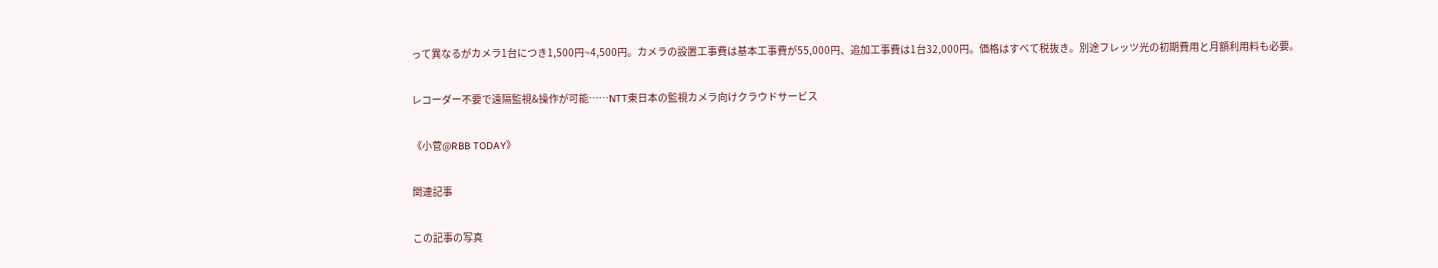って異なるがカメラ1台につき1,500円~4,500円。カメラの設置工事費は基本工事費が55,000円、追加工事費は1台32,000円。価格はすべて税抜き。別途フレッツ光の初期費用と月額利用料も必要。

レコーダー不要で遠隔監視&操作が可能……NTT東日本の監視カメラ向けクラウドサービス

《小菅@RBB TODAY》

関連記事

この記事の写真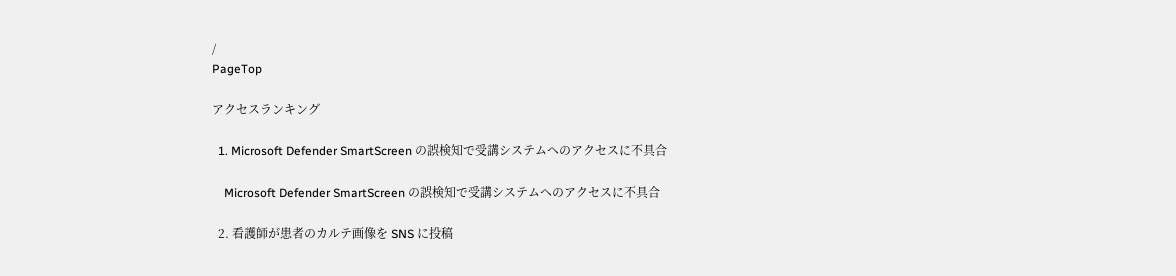/
PageTop

アクセスランキング

  1. Microsoft Defender SmartScreen の誤検知で受講システムへのアクセスに不具合

    Microsoft Defender SmartScreen の誤検知で受講システムへのアクセスに不具合

  2. 看護師が患者のカルテ画像を SNS に投稿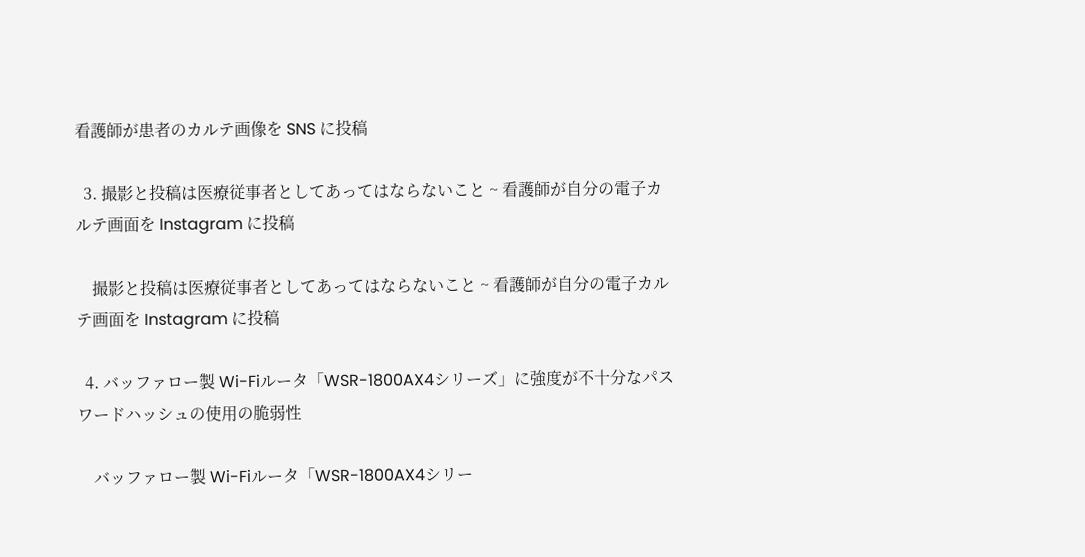看護師が患者のカルテ画像を SNS に投稿

  3. 撮影と投稿は医療従事者としてあってはならないこと ~ 看護師が自分の電子カルテ画面を Instagram に投稿

    撮影と投稿は医療従事者としてあってはならないこと ~ 看護師が自分の電子カルテ画面を Instagram に投稿

  4. バッファロー製 Wi-Fiルータ「WSR-1800AX4シリーズ」に強度が不十分なパスワードハッシュの使用の脆弱性

    バッファロー製 Wi-Fiルータ「WSR-1800AX4シリー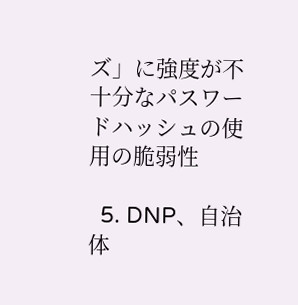ズ」に強度が不十分なパスワードハッシュの使用の脆弱性

  5. DNP、自治体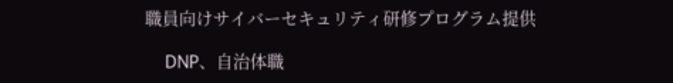職員向けサイバーセキュリティ研修プログラム提供

    DNP、自治体職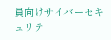員向けサイバーセキュリテ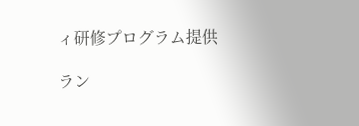ィ研修プログラム提供

ラン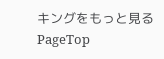キングをもっと見る
PageTop